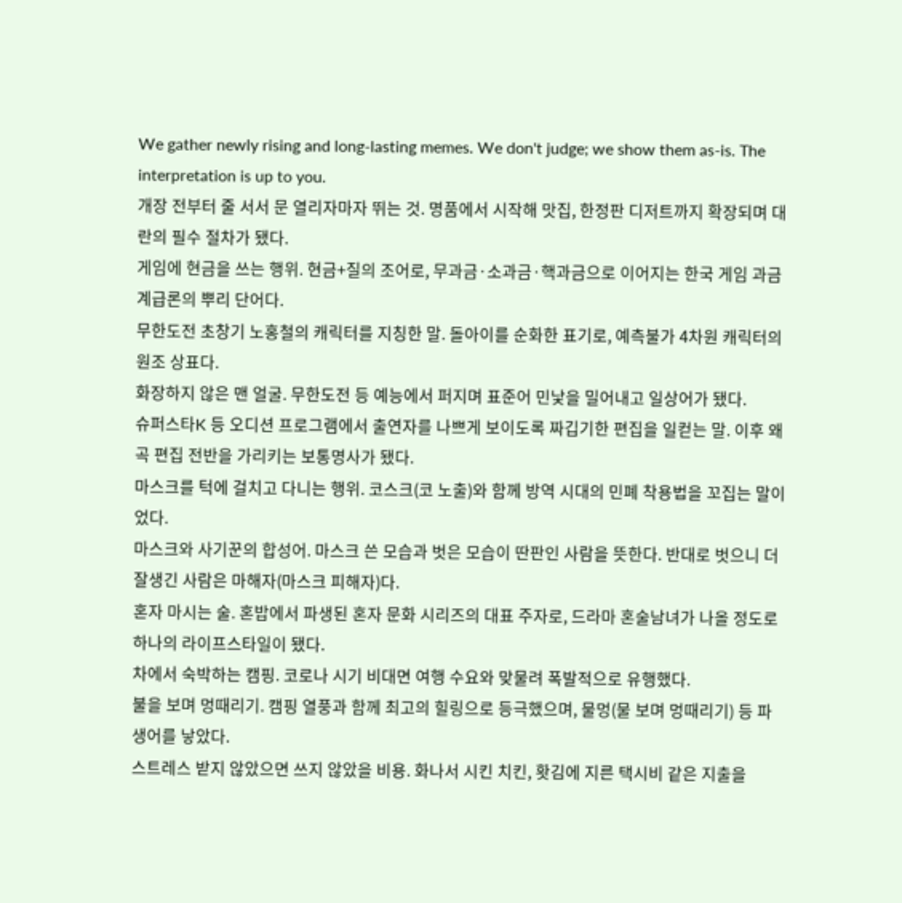We gather newly rising and long-lasting memes. We don't judge; we show them as-is. The interpretation is up to you.
개장 전부터 줄 서서 문 열리자마자 뛰는 것. 명품에서 시작해 맛집, 한정판 디저트까지 확장되며 대란의 필수 절차가 됐다.
게임에 현금을 쓰는 행위. 현금+질의 조어로, 무과금·소과금·핵과금으로 이어지는 한국 게임 과금 계급론의 뿌리 단어다.
무한도전 초창기 노홍철의 캐릭터를 지칭한 말. 돌아이를 순화한 표기로, 예측불가 4차원 캐릭터의 원조 상표다.
화장하지 않은 맨 얼굴. 무한도전 등 예능에서 퍼지며 표준어 민낯을 밀어내고 일상어가 됐다.
슈퍼스타K 등 오디션 프로그램에서 출연자를 나쁘게 보이도록 짜깁기한 편집을 일컫는 말. 이후 왜곡 편집 전반을 가리키는 보통명사가 됐다.
마스크를 턱에 걸치고 다니는 행위. 코스크(코 노출)와 함께 방역 시대의 민폐 착용법을 꼬집는 말이었다.
마스크와 사기꾼의 합성어. 마스크 쓴 모습과 벗은 모습이 딴판인 사람을 뜻한다. 반대로 벗으니 더 잘생긴 사람은 마해자(마스크 피해자)다.
혼자 마시는 술. 혼밥에서 파생된 혼자 문화 시리즈의 대표 주자로, 드라마 혼술남녀가 나올 정도로 하나의 라이프스타일이 됐다.
차에서 숙박하는 캠핑. 코로나 시기 비대면 여행 수요와 맞물려 폭발적으로 유행했다.
불을 보며 멍때리기. 캠핑 열풍과 함께 최고의 힐링으로 등극했으며, 물멍(물 보며 멍때리기) 등 파생어를 낳았다.
스트레스 받지 않았으면 쓰지 않았을 비용. 화나서 시킨 치킨, 홧김에 지른 택시비 같은 지출을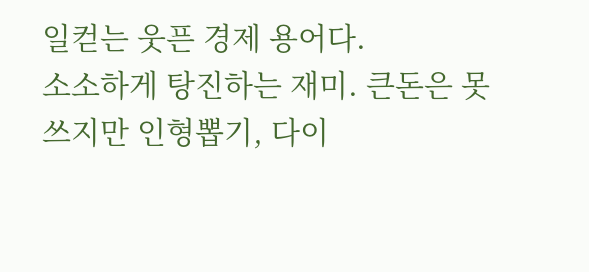일컫는 웃픈 경제 용어다.
소소하게 탕진하는 재미. 큰돈은 못 쓰지만 인형뽑기, 다이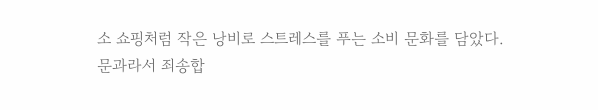소 쇼핑처럼 작은 낭비로 스트레스를 푸는 소비 문화를 담았다.
문과라서 죄송합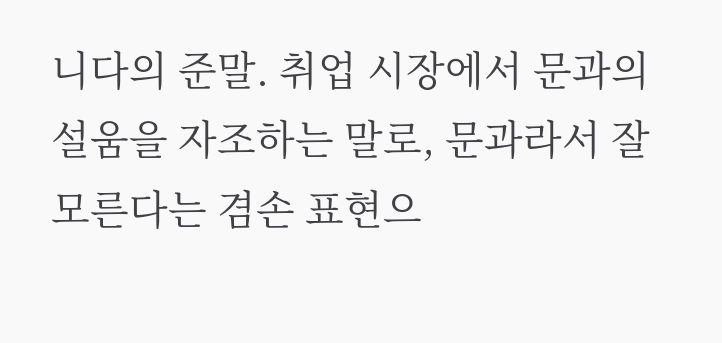니다의 준말. 취업 시장에서 문과의 설움을 자조하는 말로, 문과라서 잘 모른다는 겸손 표현으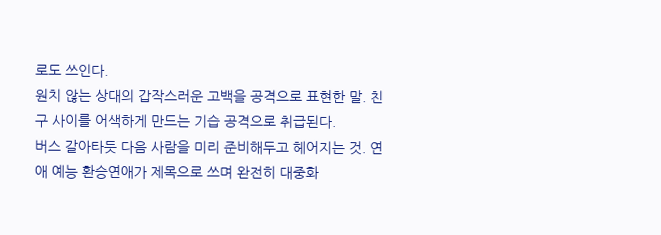로도 쓰인다.
원치 않는 상대의 갑작스러운 고백을 공격으로 표현한 말. 친구 사이를 어색하게 만드는 기습 공격으로 취급된다.
버스 갈아타듯 다음 사람을 미리 준비해두고 헤어지는 것. 연애 예능 환승연애가 제목으로 쓰며 완전히 대중화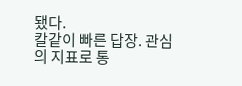됐다.
칼같이 빠른 답장. 관심의 지표로 통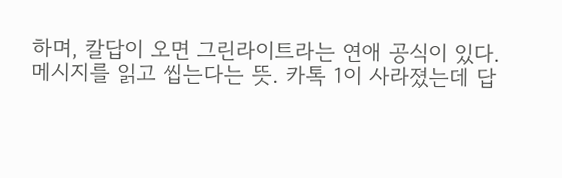하며, 칼답이 오면 그린라이트라는 연애 공식이 있다.
메시지를 읽고 씹는다는 뜻. 카톡 1이 사라졌는데 답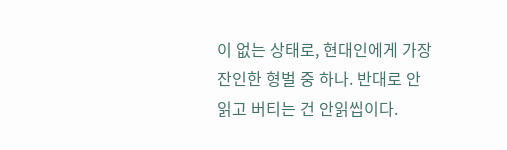이 없는 상태로, 현대인에게 가장 잔인한 형벌 중 하나. 반대로 안 읽고 버티는 건 안읽씹이다.